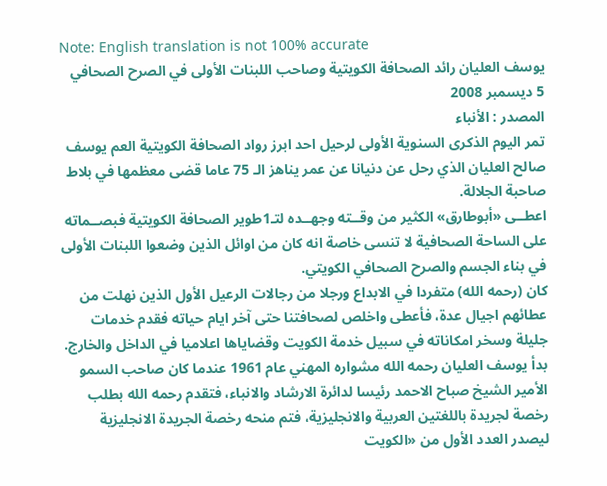Note: English translation is not 100% accurate
يوسف العليان رائد الصحافة الكويتية وصاحب اللبنات الأولى في الصرح الصحافي
5 ديسمبر 2008
المصدر : الأنباء
تمر اليوم الذكرى السنوية الأولى لرحيل احد ابرز رواد الصحافة الكويتية العم يوسف صالح العليان الذي رحل عن دنيانا عن عمر يناهز الـ 75 عاما قضى معظمها في بلاط صاحبة الجلالة.
اعطــى «أبوطارق» الكثير من وقــته وجهــده لتـ1طوير الصحافة الكويتية فبصــماته على الساحة الصحافية لا تنسى خاصة انه كان من اوائل الذين وضعوا اللبنات الأولى في بناء الجسم والصرح الصحافي الكويتي.
كان (رحمه الله) متفردا في الابداع ورجلا من رجالات الرعيل الأول الذين نهلت من عطائهم اجيال عدة، فأعطى واخلص لصحافتنا حتى آخر ايام حياته فقدم خدمات جليلة وسخر امكاناته في سبيل خدمة الكويت وقضاياها اعلاميا في الداخل والخارج.
بدأ يوسف العليان رحمه الله مشواره المهني عام 1961 عندما كان صاحب السمو الأمير الشيخ صباح الاحمد رئيسا لدائرة الارشاد والانباء، فتقدم رحمه الله بطلب رخصة لجريدة باللغتين العربية والانجليزية، فتم منحه رخصة الجريدة الانجليزية ليصدر العدد الأول من «الكويت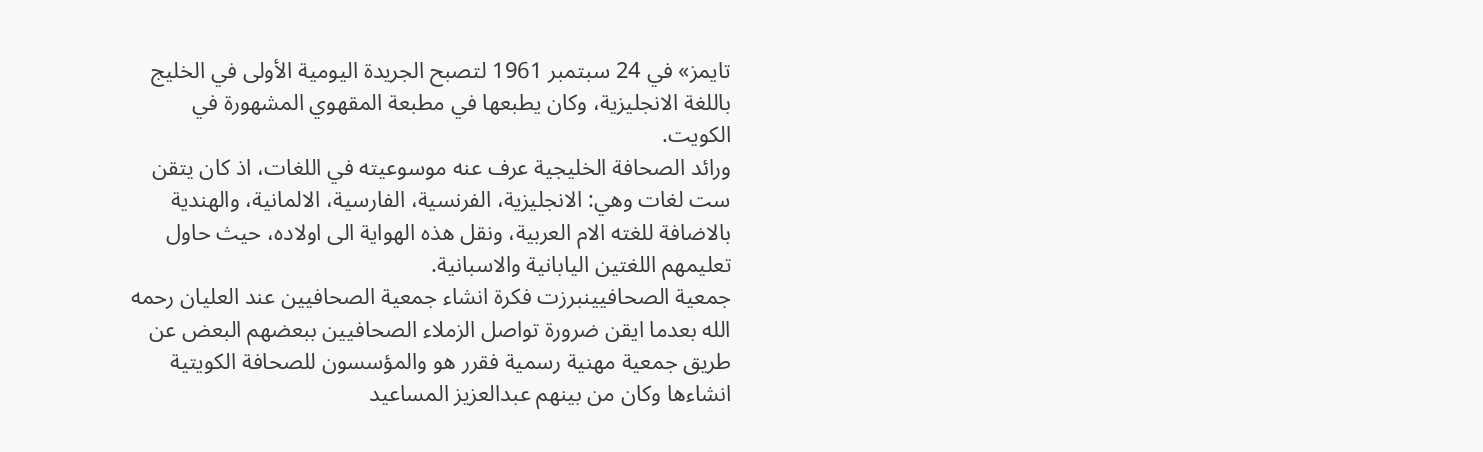تايمز» في 24 سبتمبر 1961 لتصبح الجريدة اليومية الأولى في الخليج باللغة الانجليزية، وكان يطبعها في مطبعة المقهوي المشهورة في الكويت.
ورائد الصحافة الخليجية عرف عنه موسوعيته في اللغات، اذ كان يتقن ست لغات وهي: الانجليزية، الفرنسية، الفارسية، الالمانية، والهندية بالاضافة للغته الام العربية، ونقل هذه الهواية الى اولاده، حيث حاول تعليمهم اللغتين اليابانية والاسبانية.
جمعية الصحافيينبرزت فكرة انشاء جمعية الصحافيين عند العليان رحمه الله بعدما ايقن ضرورة تواصل الزملاء الصحافيين ببعضهم البعض عن طريق جمعية مهنية رسمية فقرر هو والمؤسسون للصحافة الكويتية انشاءها وكان من بينهم عبدالعزيز المساعيد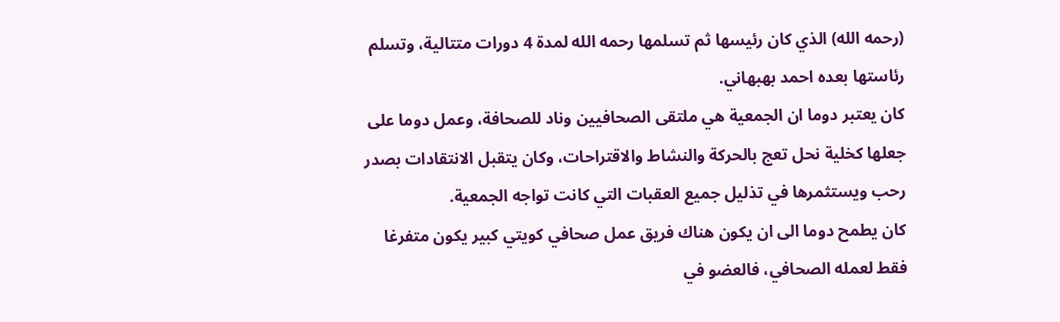(رحمه الله) الذي كان رئيسها ثم تسلمها رحمه الله لمدة 4 دورات متتالية، وتسلم رئاستها بعده احمد بهبهاني.
كان يعتبر دوما ان الجمعية هي ملتقى الصحافيين وناد للصحافة، وعمل دوما على جعلها كخلية نحل تعج بالحركة والنشاط والاقتراحات، وكان يتقبل الانتقادات بصدر رحب ويستثمرها في تذليل جميع العقبات التي كانت تواجه الجمعية.
كان يطمح دوما الى ان يكون هناك فريق عمل صحافي كويتي كبير يكون متفرغا فقط لعمله الصحافي، فالعضو في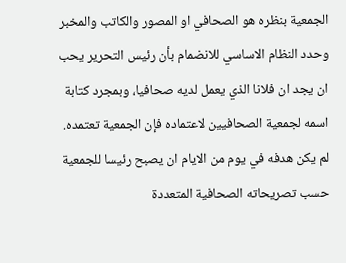الجمعية بنظره هو الصحافي او المصور والكاتب والمخبر وحدد النظام الاساسي للانضمام بأن رئيس التحرير يحب ان يجد ان فلانا الذي يعمل لديه صحافيا، وبمجرد كتابة اسمه لجمعية الصحافيين لاعتماده فإن الجمعية تعتمده.
لم يكن هدفه في يوم من الايام ان يصبح رئيسا للجمعية حسب تصريحاته الصحافية المتعددة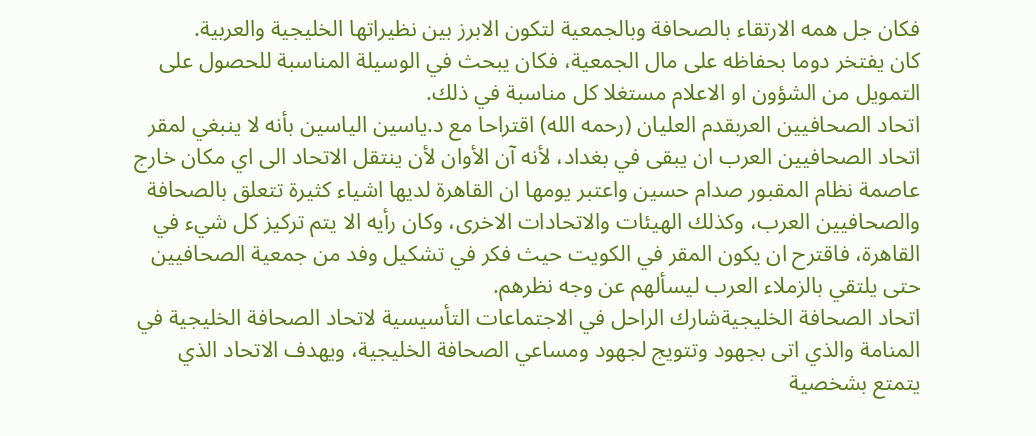فكان جل همه الارتقاء بالصحافة وبالجمعية لتكون الابرز بين نظيراتها الخليجية والعربية.
كان يفتخر دوما بحفاظه على مال الجمعية، فكان يبحث في الوسيلة المناسبة للحصول على التمويل من الشؤون او الاعلام مستغلا كل مناسبة في ذلك.
اتحاد الصحافيين العربقدم العليان (رحمه الله) اقتراحا مع د.ياسين الياسين بأنه لا ينبغي لمقر اتحاد الصحافيين العرب ان يبقى في بغداد، لأنه آن الأوان لأن ينتقل الاتحاد الى اي مكان خارج عاصمة نظام المقبور صدام حسين واعتبر يومها ان القاهرة لديها اشياء كثيرة تتعلق بالصحافة والصحافيين العرب، وكذلك الهيئات والاتحادات الاخرى، وكان رأيه الا يتم تركيز كل شيء في القاهرة، فاقترح ان يكون المقر في الكويت حيث فكر في تشكيل وفد من جمعية الصحافيين حتى يلتقي بالزملاء العرب ليسألهم عن وجه نظرهم.
اتحاد الصحافة الخليجيةشارك الراحل في الاجتماعات التأسيسية لاتحاد الصحافة الخليجية في المنامة والذي اتى بجهود وتتويج لجهود ومساعي الصحافة الخليجية، ويهدف الاتحاد الذي يتمتع بشخصية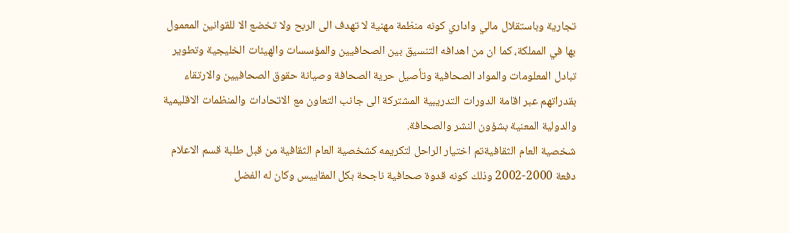تجارية وباستقلال مالي واداري كونه منظمة مهنية لا تهدف الى الربح ولا تخضع الا للقوانين المعمول بها في المملكة، كما ان من اهدافه التنسيق بين الصحافيين والمؤسسات والهيئات الخليجية وتطوير تبادل المعلومات والمواد الصحافية وتأصيل حرية الصحافة وصيانة حقوق الصحافيين والارتقاء بقدراتهم عبر اقامة الدورات التدريبية المشتركة الى جانب التعاون مع الاتحادات والمنظمات الاقليمية والدولية المعنية بشؤون النشر والصحافة.
شخصية العام الثقافيةتم اختيار الراحل لتكريمه كشخصية العام الثقافية من قبل طلبة قسم الاعلام دفعة 2000-2002 وذلك كونه قدوة صحافية ناجحة بكل المقاييس وكان له الفضل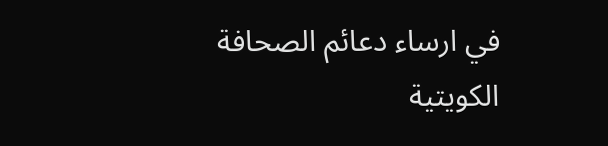في ارساء دعائم الصحافة الكويتية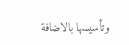وتأسيسها بالاضافة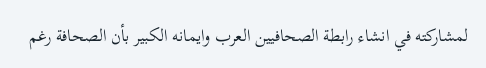لمشاركته في انشاء رابطة الصحافيين العرب وايمانه الكبير بأن الصحافة رغم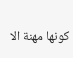كونها مهنة الا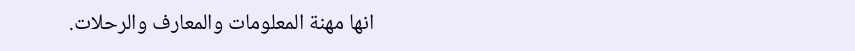انها مهنة المعلومات والمعارف والرحلات.